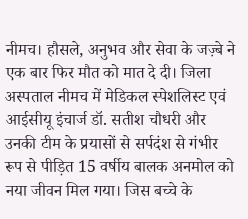नीमच। हौसले, अनुभव और सेवा के जज़्बे ने एक बार फिर मौत को मात दे दी। जिला अस्पताल नीमच में मेडिकल स्पेशलिस्ट एवं आईसीयू इंचार्ज डॉ. सतीश चौधरी और उनकी टीम के प्रयासों से सर्पदंश से गंभीर रूप से पीड़ित 15 वर्षीय बालक अनमोल को नया जीवन मिल गया। जिस बच्चे के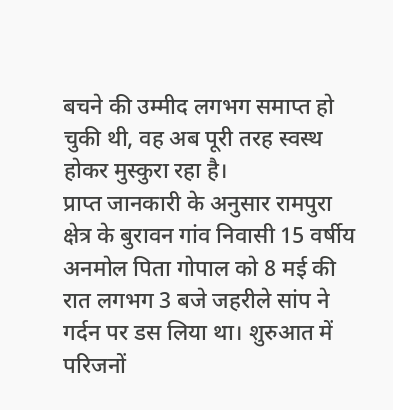बचने की उम्मीद लगभग समाप्त हो चुकी थी, वह अब पूरी तरह स्वस्थ होकर मुस्कुरा रहा है।
प्राप्त जानकारी के अनुसार रामपुरा क्षेत्र के बुरावन गांव निवासी 15 वर्षीय अनमोल पिता गोपाल को 8 मई की रात लगभग 3 बजे जहरीले सांप ने गर्दन पर डस लिया था। शुरुआत में परिजनों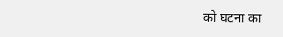को घटना का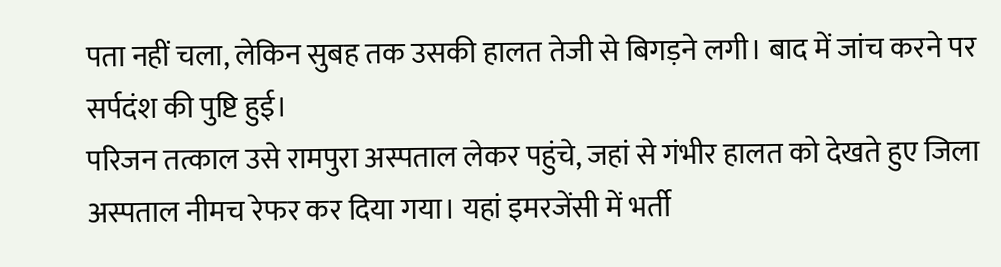पता नहीं चला, लेकिन सुबह तक उसकी हालत तेजी से बिगड़ने लगी। बाद में जांच करने पर सर्पदंश की पुष्टि हुई।
परिजन तत्काल उसे रामपुरा अस्पताल लेकर पहुंचे, जहां से गंभीर हालत को देखते हुए जिला अस्पताल नीमच रेफर कर दिया गया। यहां इमरजेंसी में भर्ती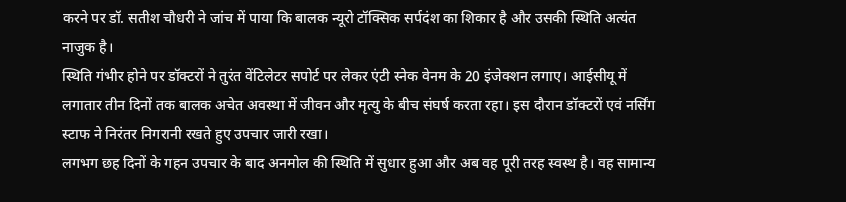करने पर डॉ. सतीश चौधरी ने जांच में पाया कि बालक न्यूरो टॉक्सिक सर्पदंश का शिकार है और उसकी स्थिति अत्यंत नाजुक है।
स्थिति गंभीर होने पर डॉक्टरों ने तुरंत वेंटिलेटर सपोर्ट पर लेकर एंटी स्नेक वेनम के 20 इंजेक्शन लगाए। आईसीयू में लगातार तीन दिनों तक बालक अचेत अवस्था में जीवन और मृत्यु के बीच संघर्ष करता रहा। इस दौरान डॉक्टरों एवं नर्सिंग स्टाफ ने निरंतर निगरानी रखते हुए उपचार जारी रखा।
लगभग छह दिनों के गहन उपचार के बाद अनमोल की स्थिति में सुधार हुआ और अब वह पूरी तरह स्वस्थ है। वह सामान्य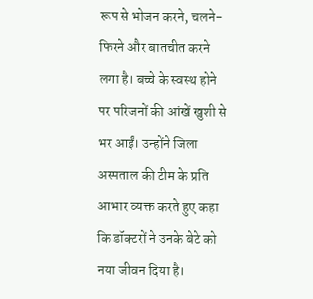रूप से भोजन करने, चलने-फिरने और बातचीत करने लगा है। बच्चे के स्वस्थ होने पर परिजनों की आंखें खुशी से भर आईं। उन्होंने जिला अस्पताल की टीम के प्रति आभार व्यक्त करते हुए कहा कि डॉक्टरों ने उनके बेटे को नया जीवन दिया है।